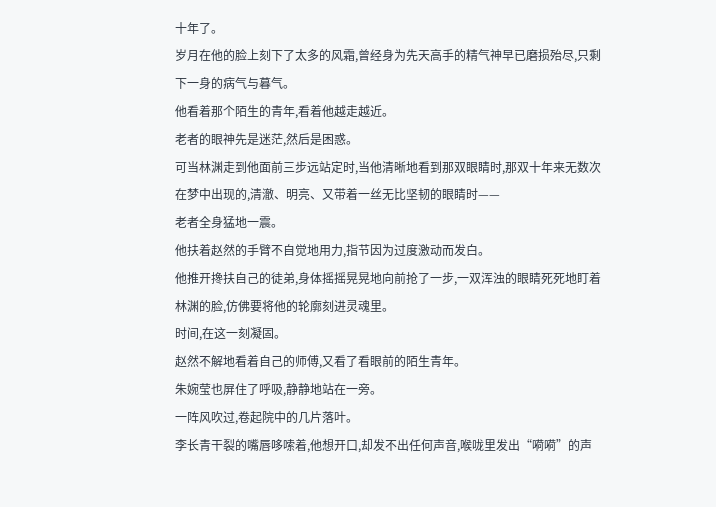十年了。
岁月在他的脸上刻下了太多的风霜,曾经身为先天高手的精气神早已磨损殆尽,只剩下一身的病气与暮气。
他看着那个陌生的青年,看着他越走越近。
老者的眼神先是迷茫,然后是困惑。
可当林渊走到他面前三步远站定时,当他清晰地看到那双眼睛时,那双十年来无数次在梦中出现的,清澈、明亮、又带着一丝无比坚韧的眼睛时——
老者全身猛地一震。
他扶着赵然的手臂不自觉地用力,指节因为过度激动而发白。
他推开搀扶自己的徒弟,身体摇摇晃晃地向前抢了一步,一双浑浊的眼睛死死地盯着林渊的脸,仿佛要将他的轮廓刻进灵魂里。
时间,在这一刻凝固。
赵然不解地看着自己的师傅,又看了看眼前的陌生青年。
朱婉莹也屏住了呼吸,静静地站在一旁。
一阵风吹过,卷起院中的几片落叶。
李长青干裂的嘴唇哆嗦着,他想开口,却发不出任何声音,喉咙里发出“嗬嗬”的声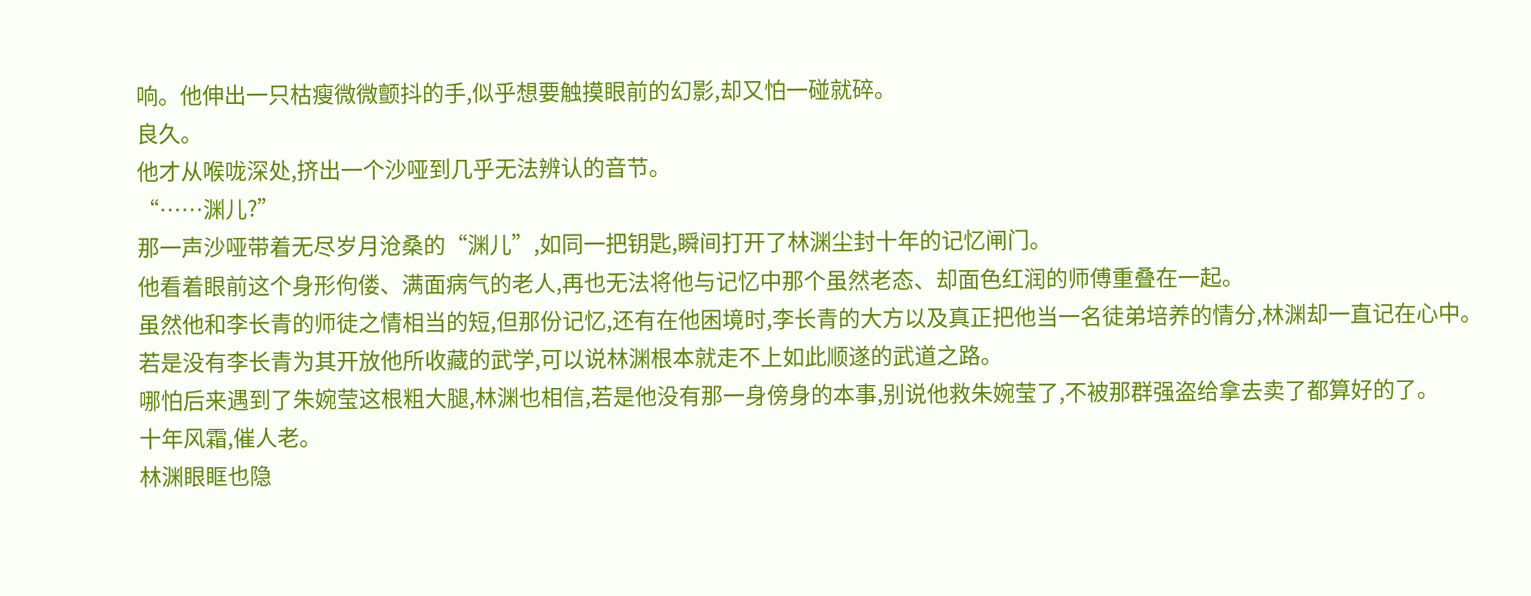响。他伸出一只枯瘦微微颤抖的手,似乎想要触摸眼前的幻影,却又怕一碰就碎。
良久。
他才从喉咙深处,挤出一个沙哑到几乎无法辨认的音节。
“……渊儿?”
那一声沙哑带着无尽岁月沧桑的“渊儿”,如同一把钥匙,瞬间打开了林渊尘封十年的记忆闸门。
他看着眼前这个身形佝偻、满面病气的老人,再也无法将他与记忆中那个虽然老态、却面色红润的师傅重叠在一起。
虽然他和李长青的师徒之情相当的短,但那份记忆,还有在他困境时,李长青的大方以及真正把他当一名徒弟培养的情分,林渊却一直记在心中。
若是没有李长青为其开放他所收藏的武学,可以说林渊根本就走不上如此顺遂的武道之路。
哪怕后来遇到了朱婉莹这根粗大腿,林渊也相信,若是他没有那一身傍身的本事,别说他救朱婉莹了,不被那群强盗给拿去卖了都算好的了。
十年风霜,催人老。
林渊眼眶也隐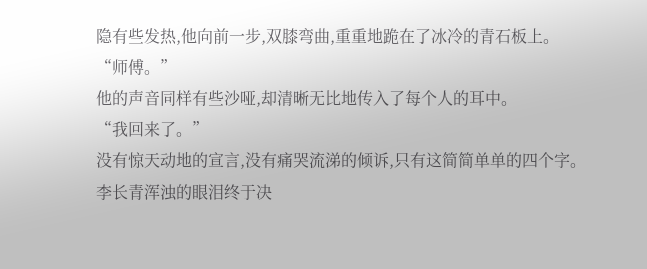隐有些发热,他向前一步,双膝弯曲,重重地跪在了冰冷的青石板上。
“师傅。”
他的声音同样有些沙哑,却清晰无比地传入了每个人的耳中。
“我回来了。”
没有惊天动地的宣言,没有痛哭流涕的倾诉,只有这简简单单的四个字。
李长青浑浊的眼泪终于决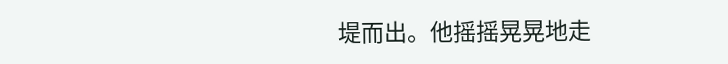堤而出。他摇摇晃晃地走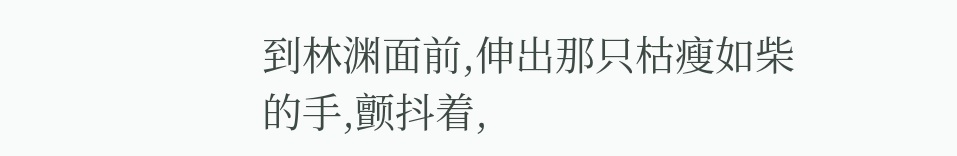到林渊面前,伸出那只枯瘦如柴的手,颤抖着,